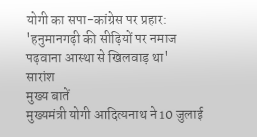योगी का सपा-कांग्रेस पर प्रहार: 'हनुमानगढ़ी की सीढ़ियों पर नमाज पढ़वाना आस्था से खिलवाड़ था'
सारांश
मुख्य बातें
मुख्यमंत्री योगी आदित्यनाथ ने 10 जुलाई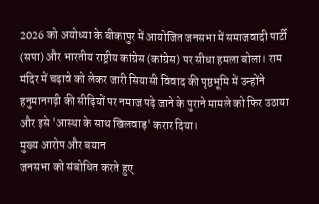2026 को अयोध्या के बीकापुर में आयोजित जनसभा में समाजवादी पार्टी (सपा) और भारतीय राष्ट्रीय कांग्रेस (कांग्रेस) पर सीधा हमला बोला। राम मंदिर में चढ़ावे को लेकर जारी सियासी विवाद की पृष्ठभूमि में उन्होंने हनुमानगढ़ी की सीढ़ियों पर नमाज पढ़े जाने के पुराने मामले को फिर उठाया और इसे 'आस्था के साथ खिलवाड़' करार दिया।
मुख्य आरोप और बयान
जनसभा को संबोधित करते हुए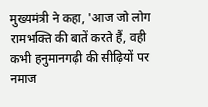मुख्यमंत्री ने कहा, 'आज जो लोग रामभक्ति की बातें करते हैं, वही कभी हनुमानगढ़ी की सीढ़ियों पर नमाज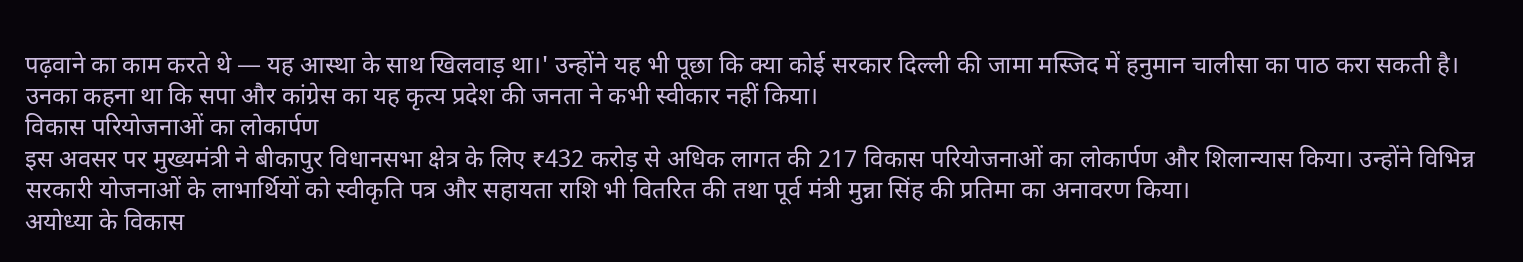पढ़वाने का काम करते थे — यह आस्था के साथ खिलवाड़ था।' उन्होंने यह भी पूछा कि क्या कोई सरकार दिल्ली की जामा मस्जिद में हनुमान चालीसा का पाठ करा सकती है। उनका कहना था कि सपा और कांग्रेस का यह कृत्य प्रदेश की जनता ने कभी स्वीकार नहीं किया।
विकास परियोजनाओं का लोकार्पण
इस अवसर पर मुख्यमंत्री ने बीकापुर विधानसभा क्षेत्र के लिए ₹432 करोड़ से अधिक लागत की 217 विकास परियोजनाओं का लोकार्पण और शिलान्यास किया। उन्होंने विभिन्न सरकारी योजनाओं के लाभार्थियों को स्वीकृति पत्र और सहायता राशि भी वितरित की तथा पूर्व मंत्री मुन्ना सिंह की प्रतिमा का अनावरण किया।
अयोध्या के विकास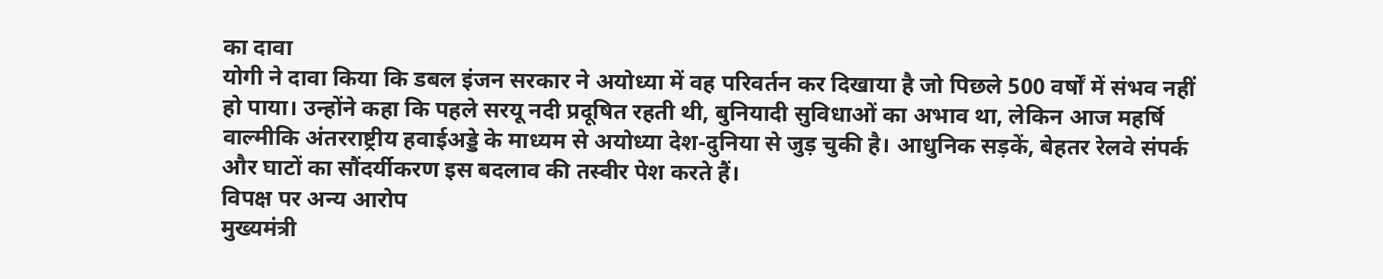का दावा
योगी ने दावा किया कि डबल इंजन सरकार ने अयोध्या में वह परिवर्तन कर दिखाया है जो पिछले 500 वर्षों में संभव नहीं हो पाया। उन्होंने कहा कि पहले सरयू नदी प्रदूषित रहती थी, बुनियादी सुविधाओं का अभाव था, लेकिन आज महर्षि वाल्मीकि अंतरराष्ट्रीय हवाईअड्डे के माध्यम से अयोध्या देश-दुनिया से जुड़ चुकी है। आधुनिक सड़कें, बेहतर रेलवे संपर्क और घाटों का सौंदर्यीकरण इस बदलाव की तस्वीर पेश करते हैं।
विपक्ष पर अन्य आरोप
मुख्यमंत्री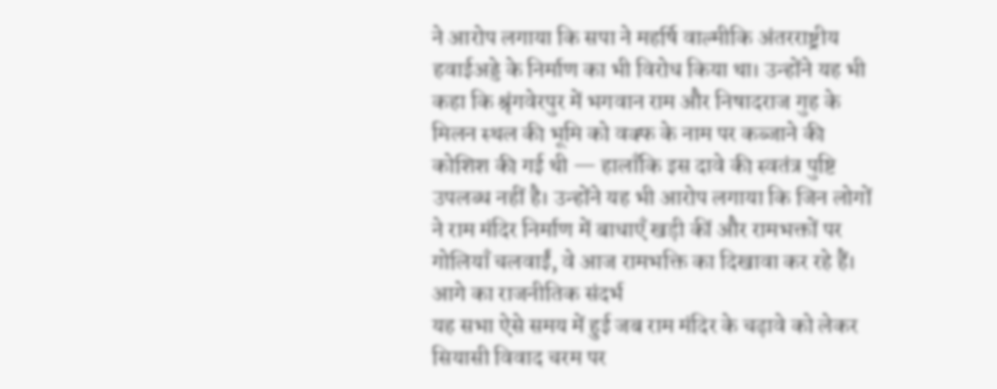ने आरोप लगाया कि सपा ने महर्षि वाल्मीकि अंतरराष्ट्रीय हवाईअड्डे के निर्माण का भी विरोध किया था। उन्होंने यह भी कहा कि श्रृंगवेरपुर में भगवान राम और निषादराज गुह के मिलन स्थल की भूमि को वक्फ के नाम पर कब्जाने की कोशिश की गई थी — हालाँकि इस दावे की स्वतंत्र पुष्टि उपलब्ध नहीं है। उन्होंने यह भी आरोप लगाया कि जिन लोगों ने राम मंदिर निर्माण में बाधाएँ खड़ी कीं और रामभक्तों पर गोलियाँ चलवाईं, वे आज रामभक्ति का दिखावा कर रहे हैं।
आगे का राजनीतिक संदर्भ
यह सभा ऐसे समय में हुई जब राम मंदिर के चढ़ावे को लेकर सियासी विवाद चरम पर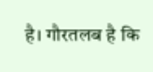है। गौरतलब है कि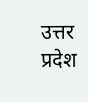उत्तर प्रदेश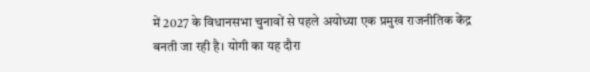में 2027 के विधानसभा चुनावों से पहले अयोध्या एक प्रमुख राजनीतिक केंद्र बनती जा रही है। योगी का यह दौरा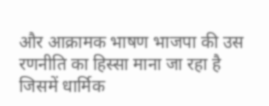और आक्रामक भाषण भाजपा की उस रणनीति का हिस्सा माना जा रहा है जिसमें धार्मिक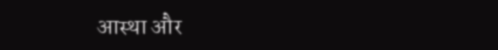आस्था और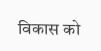विकास को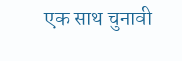एक साथ चुनावी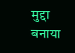मुद्दा बनाया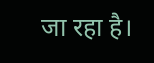जा रहा है।